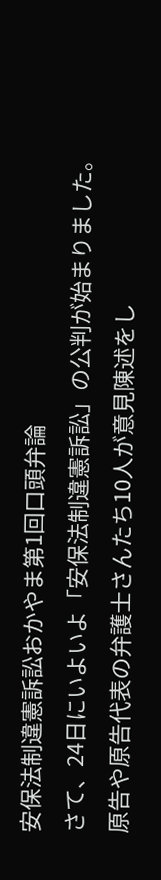安保法制違憲訴訟おかやま第1回口頭弁論
さて、24日にいよいよ「安保法制違憲訴訟」の公判が始まりました。
原告や原告代表の弁護士さんたち10人が意見陳述をし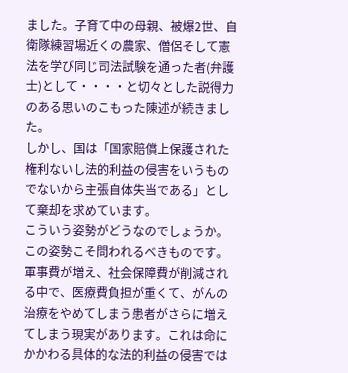ました。子育て中の母親、被爆2世、自衛隊練習場近くの農家、僧侶そして憲法を学び同じ司法試験を通った者(弁護士)として・・・・と切々とした説得力のある思いのこもった陳述が続きました。
しかし、国は「国家賠償上保護された権利ないし法的利益の侵害をいうものでないから主張自体失当である」として棄却を求めています。
こういう姿勢がどうなのでしょうか。この姿勢こそ問われるべきものです。
軍事費が増え、社会保障費が削減される中で、医療費負担が重くて、がんの治療をやめてしまう患者がさらに増えてしまう現実があります。これは命にかかわる具体的な法的利益の侵害では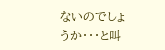ないのでしょうか・・・と叫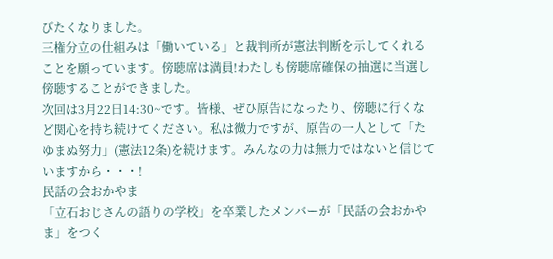びたくなりました。
三権分立の仕組みは「働いている」と裁判所が憲法判断を示してくれることを願っています。傍聴席は満員!わたしも傍聴席確保の抽選に当選し傍聴することができました。
次回は3月22日14:30~です。皆様、ぜひ原告になったり、傍聴に行くなど関心を持ち続けてください。私は微力ですが、原告の一人として「たゆまぬ努力」(憲法12条)を続けます。みんなの力は無力ではないと信じていますから・・・!
民話の会おかやま
「立石おじさんの語りの学校」を卒業したメンバーが「民話の会おかやま」をつく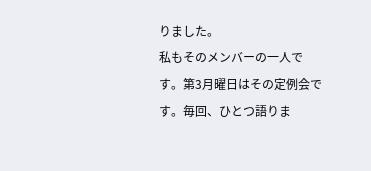りました。
私もそのメンバーの一人です。第3月曜日はその定例会です。毎回、ひとつ語りま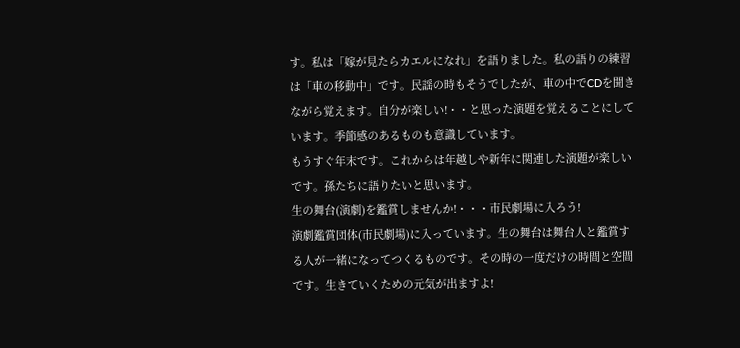す。私は「嫁が見たらカエルになれ」を語りました。私の語りの練習は「車の移動中」です。民謡の時もそうでしたが、車の中でCDを聞きながら覚えます。自分が楽しい!・・と思った演題を覚えることにしています。季節感のあるものも意識しています。
もうすぐ年末です。これからは年越しや新年に関連した演題が楽しいです。孫たちに語りたいと思います。
生の舞台(演劇)を鑑賞しませんか!・・・市民劇場に入ろう!
演劇鑑賞団体(市民劇場)に入っています。生の舞台は舞台人と鑑賞する人が一緒になってつくるものです。その時の一度だけの時間と空間です。生きていくための元気が出ますよ!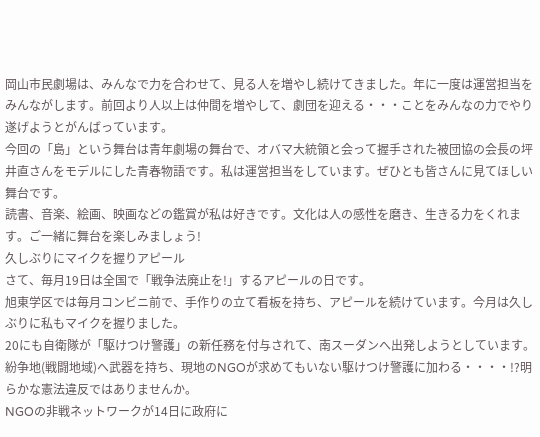岡山市民劇場は、みんなで力を合わせて、見る人を増やし続けてきました。年に一度は運営担当をみんながします。前回より人以上は仲間を増やして、劇団を迎える・・・ことをみんなの力でやり遂げようとがんばっています。
今回の「島」という舞台は青年劇場の舞台で、オバマ大統領と会って握手された被団協の会長の坪井直さんをモデルにした青春物語です。私は運営担当をしています。ぜひとも皆さんに見てほしい舞台です。
読書、音楽、絵画、映画などの鑑賞が私は好きです。文化は人の感性を磨き、生きる力をくれます。ご一緒に舞台を楽しみましょう!
久しぶりにマイクを握りアピール
さて、毎月19日は全国で「戦争法廃止を!」するアピールの日です。
旭東学区では毎月コンビニ前で、手作りの立て看板を持ち、アピールを続けています。今月は久しぶりに私もマイクを握りました。
20にも自衛隊が「駆けつけ警護」の新任務を付与されて、南スーダンへ出発しようとしています。紛争地(戦闘地域)へ武器を持ち、現地のNGOが求めてもいない駆けつけ警護に加わる・・・・!?明らかな憲法違反ではありませんか。
NGOの非戦ネットワークが14日に政府に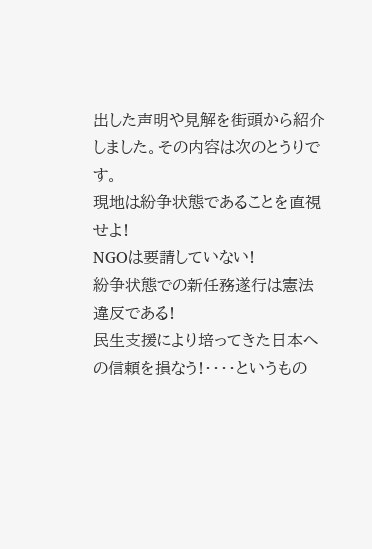出した声明や見解を街頭から紹介しました。その内容は次のとうりです。
現地は紛争状態であることを直視せよ!
NGOは要請していない!
紛争状態での新任務遂行は憲法違反である!
民生支援により培ってきた日本への信頼を損なう!・・・・というもの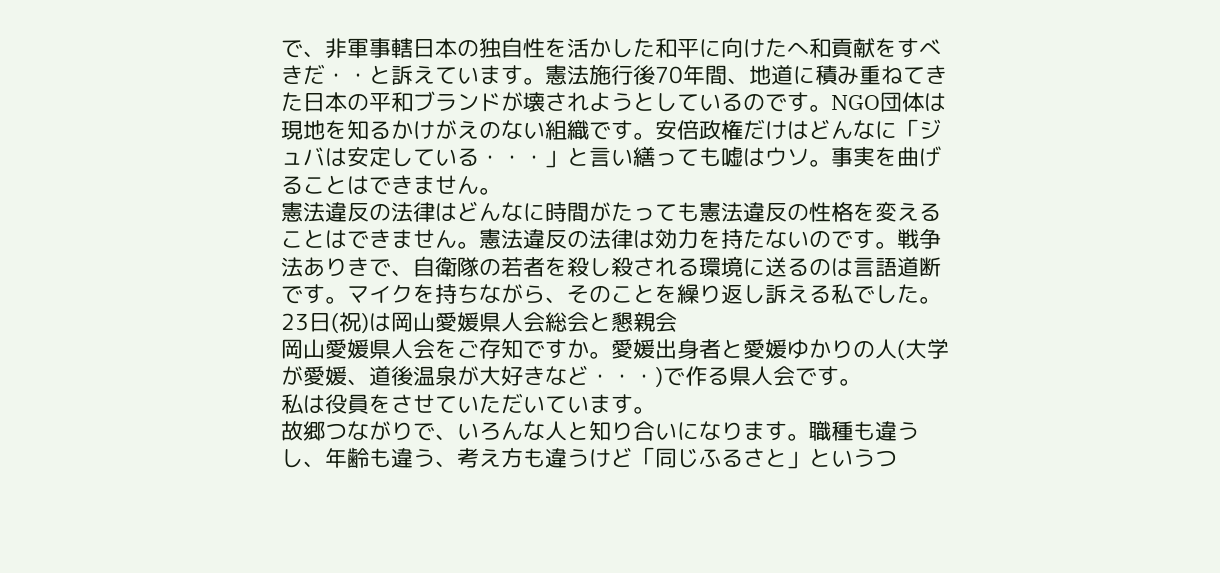で、非軍事轄日本の独自性を活かした和平に向けたへ和貢献をすべきだ・・と訴えています。憲法施行後70年間、地道に積み重ねてきた日本の平和ブランドが壊されようとしているのです。NGO団体は現地を知るかけがえのない組織です。安倍政権だけはどんなに「ジュバは安定している・・・」と言い繕っても嘘はウソ。事実を曲げることはできません。
憲法違反の法律はどんなに時間がたっても憲法違反の性格を変えることはできません。憲法違反の法律は効力を持たないのです。戦争法ありきで、自衛隊の若者を殺し殺される環境に送るのは言語道断です。マイクを持ちながら、そのことを繰り返し訴える私でした。
23日(祝)は岡山愛媛県人会総会と懇親会
岡山愛媛県人会をご存知ですか。愛媛出身者と愛媛ゆかりの人(大学が愛媛、道後温泉が大好きなど・・・)で作る県人会です。
私は役員をさせていただいています。
故郷つながりで、いろんな人と知り合いになります。職種も違うし、年齢も違う、考え方も違うけど「同じふるさと」というつ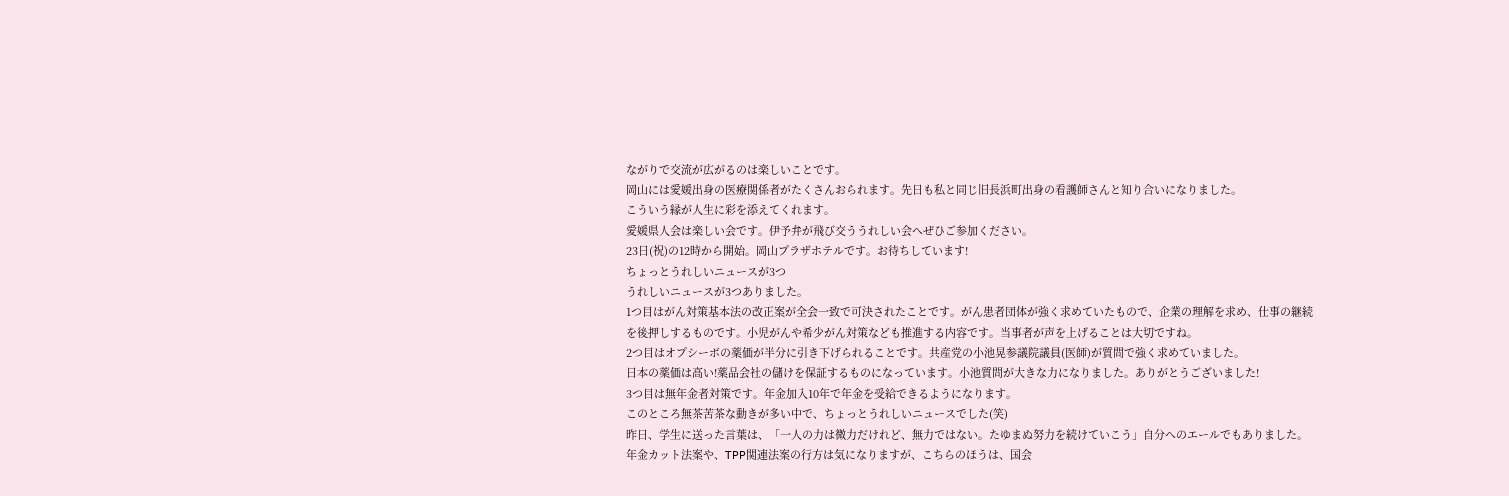ながりで交流が広がるのは楽しいことです。
岡山には愛媛出身の医療関係者がたくさんおられます。先日も私と同じ旧長浜町出身の看護師さんと知り合いになりました。
こういう縁が人生に彩を添えてくれます。
愛媛県人会は楽しい会です。伊予弁が飛び交ううれしい会へぜひご参加ください。
23日(祝)の12時から開始。岡山プラザホテルです。お待ちしています!
ちょっとうれしいニュースが3つ
うれしいニュースが3つありました。
1つ目はがん対策基本法の改正案が全会一致で可決されたことです。がん患者団体が強く求めていたもので、企業の理解を求め、仕事の継続を後押しするものです。小児がんや希少がん対策なども推進する内容です。当事者が声を上げることは大切ですね。
2つ目はオプシーボの薬価が半分に引き下げられることです。共産党の小池晃参議院議員(医師)が質問で強く求めていました。
日本の薬価は高い!薬品会社の儲けを保証するものになっています。小池質問が大きな力になりました。ありがとうございました!
3つ目は無年金者対策です。年金加入10年で年金を受給できるようになります。
このところ無茶苦茶な動きが多い中で、ちょっとうれしいニュースでした(笑)
昨日、学生に送った言葉は、「一人の力は微力だけれど、無力ではない。たゆまぬ努力を続けていこう」自分へのエールでもありました。
年金カット法案や、TPP関連法案の行方は気になりますが、こちらのほうは、国会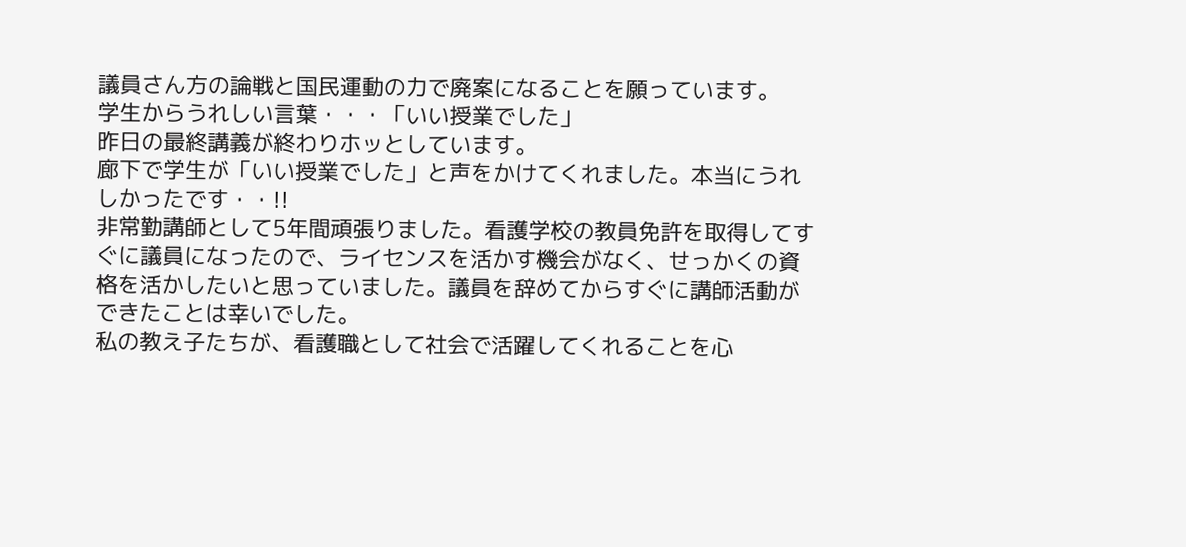議員さん方の論戦と国民運動の力で廃案になることを願っています。
学生からうれしい言葉・・・「いい授業でした」
昨日の最終講義が終わりホッとしています。
廊下で学生が「いい授業でした」と声をかけてくれました。本当にうれしかったです・・!!
非常勤講師として5年間頑張りました。看護学校の教員免許を取得してすぐに議員になったので、ライセンスを活かす機会がなく、せっかくの資格を活かしたいと思っていました。議員を辞めてからすぐに講師活動ができたことは幸いでした。
私の教え子たちが、看護職として社会で活躍してくれることを心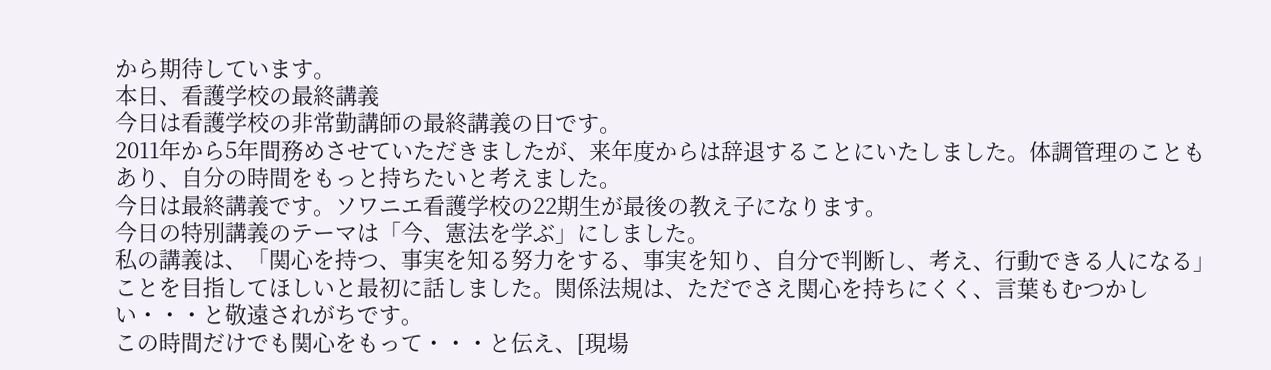から期待しています。
本日、看護学校の最終講義
今日は看護学校の非常勤講師の最終講義の日です。
2011年から5年間務めさせていただきましたが、来年度からは辞退することにいたしました。体調管理のこともあり、自分の時間をもっと持ちたいと考えました。
今日は最終講義です。ソワニエ看護学校の22期生が最後の教え子になります。
今日の特別講義のテーマは「今、憲法を学ぶ」にしました。
私の講義は、「関心を持つ、事実を知る努力をする、事実を知り、自分で判断し、考え、行動できる人になる」ことを目指してほしいと最初に話しました。関係法規は、ただでさえ関心を持ちにくく、言葉もむつかしい・・・と敬遠されがちです。
この時間だけでも関心をもって・・・と伝え、[現場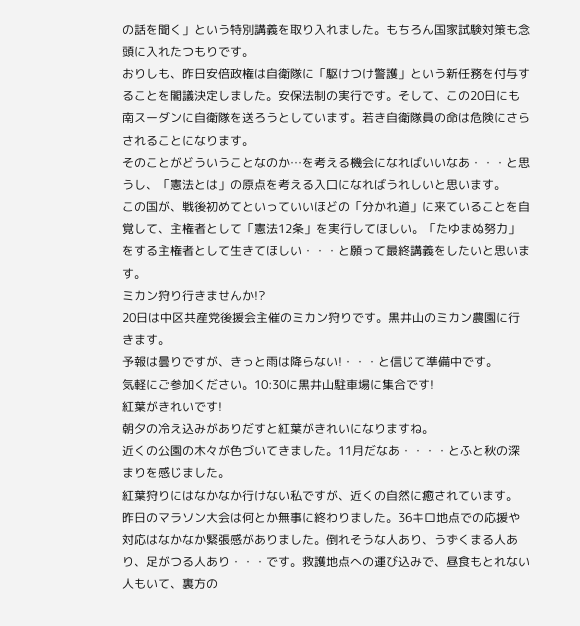の話を聞く」という特別講義を取り入れました。もちろん国家試験対策も念頭に入れたつもりです。
おりしも、昨日安倍政権は自衛隊に「駆けつけ警護」という新任務を付与することを閣議決定しました。安保法制の実行です。そして、この20日にも南スーダンに自衛隊を送ろうとしています。若き自衛隊員の命は危険にさらされることになります。
そのことがどういうことなのか…を考える機会になればいいなあ・・・と思うし、「憲法とは」の原点を考える入口になればうれしいと思います。
この国が、戦後初めてといっていいほどの「分かれ道」に来ていることを自覚して、主権者として「憲法12条」を実行してほしい。「たゆまぬ努力」をする主権者として生きてほしい・・・と願って最終講義をしたいと思います。
ミカン狩り行きませんか!?
20日は中区共産党後援会主催のミカン狩りです。黒井山のミカン農園に行きます。
予報は曇りですが、きっと雨は降らない!・・・と信じて準備中です。
気軽にご参加ください。10:30に黒井山駐車場に集合です!
紅葉がきれいです!
朝夕の冷え込みがありだすと紅葉がきれいになりますね。
近くの公園の木々が色づいてきました。11月だなあ・・・・とふと秋の深まりを感じました。
紅葉狩りにはなかなか行けない私ですが、近くの自然に癒されています。
昨日のマラソン大会は何とか無事に終わりました。36キロ地点での応援や対応はなかなか緊張感がありました。倒れそうな人あり、うずくまる人あり、足がつる人あり・・・です。救護地点への運び込みで、昼食もとれない人もいて、裏方の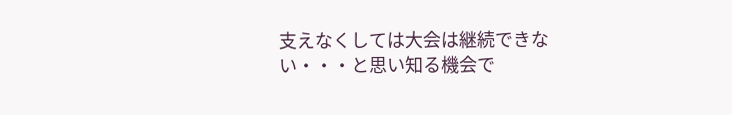支えなくしては大会は継続できない・・・と思い知る機会で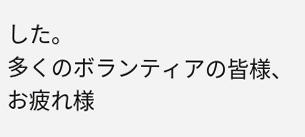した。
多くのボランティアの皆様、お疲れ様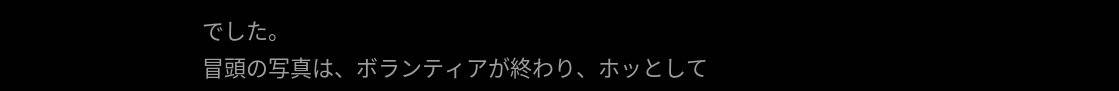でした。
冒頭の写真は、ボランティアが終わり、ホッとして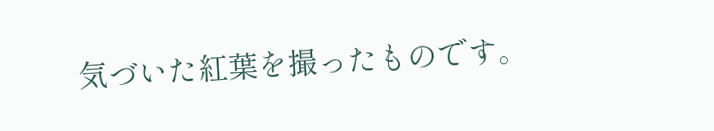気づいた紅葉を撮ったものです。